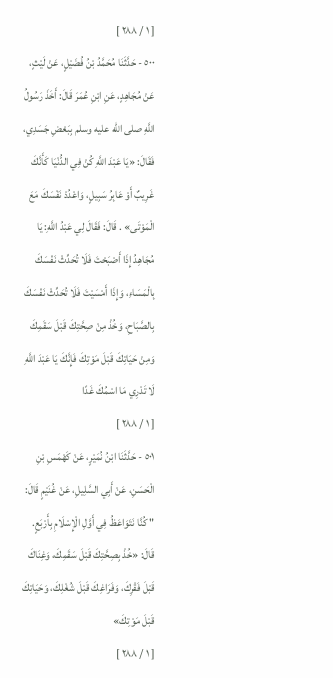[ ١ / ٢٨٨ ]
٥٠٠ - حَدَّثَنَا مُحَمَّدُ بْنُ فُضَيْلٍ، عَنْ لَيْثٍ، عَنْ مُجَاهِدٍ، عَنِ ابْنِ عُمَرَ قَالَ: أَخَذَ رَسُولُ اللَّهِ صلى الله عليه وسلم بِبَعْضِ جَسَدِي، فَقَالَ: «يَا عَبْدَ اللَّهِ كُنْ فِي الدُّنْيَا كَأَنَّكَ غَرِيبٌ أَوْ عَابِرُ سَبِيلٍ، وَاعْدُدْ نَفْسَكَ مَعَ الْمَوْتَى» . قَالَ: فَقَالَ لِي عَبْدُ اللَّهِ: يَا مُجَاهِدُ إِذَا أَصْبَحْتَ فَلَا تُحَدِّثْ نَفْسَكَ بِالْمَسَاءِ، وَإِذَا أَمْسَيْتَ فَلَا تُحَدِّثْ نَفْسَكَ بِالصَّبَاحِ، وَخُذْ مِنْ صِحَّتِكَ قَبْلَ سَقَمِكَ وَمِنْ حَيَاتِكَ قَبْلَ مَوْتِكَ فَإِنَّكَ يَا عَبْدَ اللَّهِ لَا تَدْرِي مَا اسْمُكَ غَدًا
[ ١ / ٢٨٨ ]
٥٠١ - حَدَّثَنَا ابْنُ نُمَيْرٍ، عَنْ كَهْمَسِ بْنِ الْحَسَنِ، عَنْ أَبِي السَّلِيلِ، عَنْ غُنَيْمٍ قَالَ: " كُنَّا نَتَوَاعَظُ فِي أَوَّلِ الْإِسْلَامِ بِأَرْبَعٍ. قَالَ: «خُذْ بِصِحَّتِكَ قَبْلَ سَقَمِكَ، وَغِنَاكَ قَبْلَ فَقْرِكَ، وَفَرَاغِكَ قَبْلَ شُغْلِكَ، وَحَيَاتِكَ قَبْلَ مَوْتِكَ»
[ ١ / ٢٨٨ ]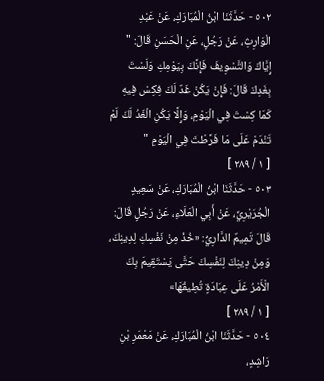٥٠٢ - حَدَّثَنَا ابْنُ الْمُبَارَكِ، عَنْ عَبْدِ الْوَارِثِ، عَنْ رَجُلٍ، عَنِ الْحَسَنِ قَالَ: " إِيَّاكَ وَالتَّسْوِيفَ فَإِنَّكَ بِيَوْمِكِ وَلَسْتَ بِغَدِكَ قَالَ: فَإِنْ يَكُنْ غَدٌ لَكَ فِكِسْ فِيهِ كَمَا كِسْتَ فِي الْيَوْمِ، وَإِلَّا يَكُنِ الْغَدُ لَكَ لَمْ تَنْدَمْ عَلَى مَا فَرَّطْتَ فِي الْيَوْمِ "
[ ١ / ٢٨٩ ]
٥٠٣ - حَدَّثَنَا ابْنُ الْمُبَارَكِ، عَنْ سَعِيدٍ الْجُرَيْرِيِّ، عَنْ أَبِي الْعَلَاءِ، عَنْ رَجُلٍ قَالَ: قَالَ تَمِيمٌ الدَّارِيُّ: «خُذْ مِنْ نَفْسِكِ لِدِينِكَ، وَمِنْ دِينِكَ لِنَفْسِكَ حَتَّى يَسْتَقِيمَ بِكَ الْأَمْرُ عَلَى عِبَادَةٍ تُطِيقُهَا»
[ ١ / ٢٨٩ ]
٥٠٤ - حَدَّثَنَا ابْنُ الْمُبَارَكِ، عَنْ مَعْمَرِ بْنِ رَاشِدٍ،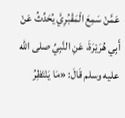عَمَّنْ سَمِعَ الْمَقْبُرِيَّ يُحَدِّثُ عَنْ أَبِي هُرَيْرَةَ، عَنِ النَّبِيِّ صلى الله عليه وسلم قَالَ: «مَا يَنْتَظِرُ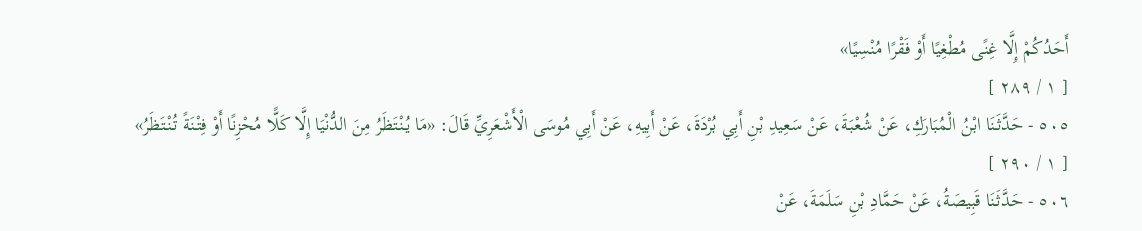أَحَدُكُمْ إِلَّا غِنًى مُطْغِيًا أَوْ فَقْرًا مُنْسِيًا»
[ ١ / ٢٨٩ ]
٥٠٥ - حَدَّثَنَا ابْنُ الْمُبَارَكِ، عَنْ شُعْبَةَ، عَنْ سَعِيدِ بْنِ أَبِي بُرْدَةَ، عَنْ أَبِيهِ، عَنْ أَبِي مُوسَى الْأَشْعَرِيِّ قَالَ: «مَا يُنْتَظَرُ مِنَ الدُّنْيَا إِلَّا كَلًّا مُحْزِنًا أَوْ فِتْنَةً تُنْتَظَرُ»
[ ١ / ٢٩٠ ]
٥٠٦ - حَدَّثَنَا قَبِيصَةُ، عَنْ حَمَّادِ بْنِ سَلَمَةَ، عَنْ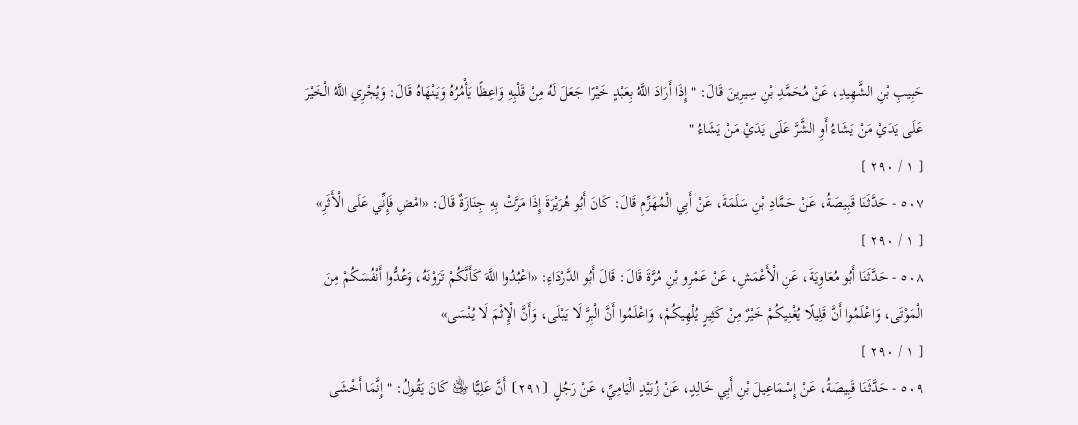حَبِيبِ بْنِ الشَّهِيدِ، عَنْ مُحَمَّدِ بْنِ سِيرِينَ قَالَ: " إِذَا أَرَادَ اللَّهُ بِعَبْدٍ خَيْرًا جَعَلَ لَهُ مِنْ قَلْبِهِ وَاعِظًا يَأْمُرُهُ وَيَنْهَاهُ قَالَ: وَيُجْرِي اللَّهُ الْخَيْرَ عَلَى يَدَيْ مَنْ يَشَاءُ أَوِ الشَّرَّ عَلَى يَدَيْ مَنْ يَشَاءُ "
[ ١ / ٢٩٠ ]
٥٠٧ - حَدَّثَنَا قَبِيصَةُ، عَنْ حَمَّادِ بْنِ سَلَمَةَ، عَنْ أَبِي الْمُهَزِّمِ قَالَ: كَانَ أَبُو هُرَيْرَةَ إِذَا مَرَّتْ بِهِ جِنَازَةٌ قَالَ: «امْضِ فَإِنِّي عَلَى الْأَثَرِ»
[ ١ / ٢٩٠ ]
٥٠٨ - حَدَّثَنَا أَبُو مُعَاوِيَةَ، عَنِ الْأَعْمَشِ، عَنْ عَمْرِو بْنِ مُرَّةَ قَالَ: قَالَ أَبُو الدَّرْدَاءِ: «اعْبُدُوا اللَّهَ كَأَنَّكُمْ تَرَوْنَهُ، وَعُدُّوا أَنْفُسَكُمْ مِنَ الْمَوْتَى، وَاعْلَمُوا أَنَّ قَلِيلًا يُغْنِيكُمْ خَيْرٌ مِنْ كَثِيرٍ يُلْهِيكُمْ، وَاعْلَمُوا أَنَّ الْبِرَّ لَا يَبْلَى، وَأَنَّ الْإِثْمَ لَا يُنْسَى»
[ ١ / ٢٩٠ ]
٥٠٩ - حَدَّثَنَا قَبِيصَةُ، عَنْ إِسْمَاعِيلَ بْنِ أَبِي خَالِدٍ، عَنْ زُبَيْدٍ الْيَامِيِّ، عَنْ رَجُلٍ ⦗٢٩١⦘ أَنَّ عَلِيًّا ﵁ كَانَ يَقُولُ: " إِنَّمَا أَخْشَى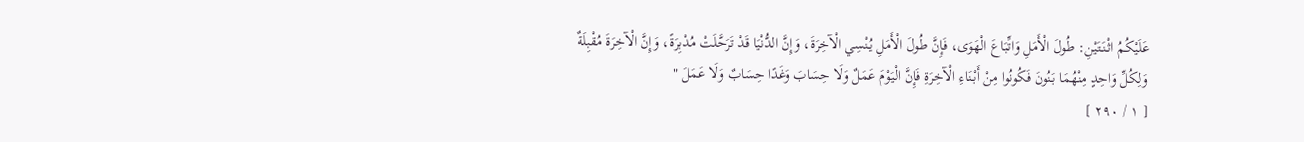عَلَيْكُمُ اثْنَتَيْنِ: طُولَ الْأَمَلِ وَاتِّبَاعَ الْهَوَى، فَإِنَّ طُولَ الْأَمَلِ يُنْسِي الْآخِرَةَ، وَإِنَّ الدُّنْيَا قَدْ تَرَحَّلَتْ مُدْبِرَةً، وَإِنَّ الْآخِرَةَ مُقْبِلَةٌ وَلِكُلِّ وَاحِدٍ مِنْهُمَا بَنُونَ فَكُونُوا مِنْ أَبْنَاءِ الْآخِرَةِ فَإِنَّ الْيَوْمَ عَمَلٌ وَلَا حِسَابَ وَغَدًا حِسَابٌ وَلَا عَمَلَ "
[ ١ / ٢٩٠ ]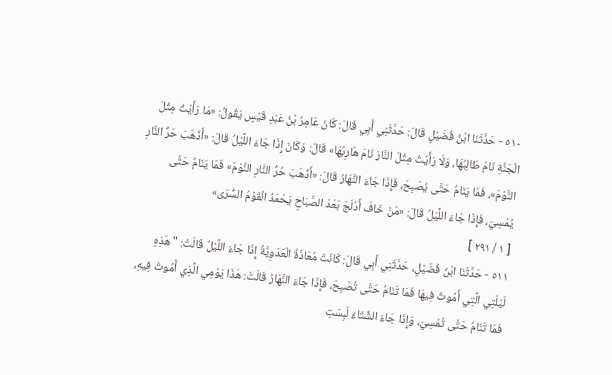٥١٠ - حَدَّثَنَا ابْنُ فُضَيْلٍ قَالَ: حَدَّثَنِي أَبِي قَالَ: كَانَ عَامِرُ بْنُ عَبْدِ قَيْسٍ يَقُولُ: «مَا رَأَيْتُ مِثْلَ الْجَنَّةِ نَامَ طَالِبُهَا، وَلَا رَأَيْتُ مِثْلَ النَّارَ نَامَ هَارِبُهَا» قَالَ: وَكَانَ إِذَا جَاءَ اللَّيْلُ قَالَ: «أَذْهَبَ حَرُّ النَّارِ النَّوْمَ»، فَمَا يَنَامُ حَتَّى يُصْبِحَ، فَإِذَا جَاءَ النَّهَارُ قَالَ: «أَذْهَبَ حُرُّ النَّارِ النَّوْمَ» فَمَا يَنَامُ حَتَّى يُمْسِيَ، فَإِذَا جَاءَ اللَّيْلُ قَالَ: «مَنْ خَافَ أَدْلَجَ بَعْدَ الصَّبَاحِ يَحْمَدُ الْقَوْمُ السُّرَى»
[ ١ / ٢٩١ ]
٥١١ - حَدَّثَنَا ابْنُ فُضَيْلٍ، حَدَّثَنِي أَبِي قَالَ: كَانَتْ مُعَاذَةُ الْعَدَوِيَّةُ إِذَا جَاءَ اللَّيْلُ قَالَتْ: " هَذِهِ لَيْلَتِي الَّتِي أَمُوتُ فِيهَا فَمَا تَنَامُ حَتَّى تُصْبِحَ، فَإِذَا جَاءَ النَّهَارُ قَالَتْ: هَذَا يَوْمِي الَّذِي أَمُوتُ فِيهِ، فَمَا تَنَامُ حَتَّى تُمْسِيَ، وَإِذَا جَاءَ الشِّتَاءُ لَبِسَتِ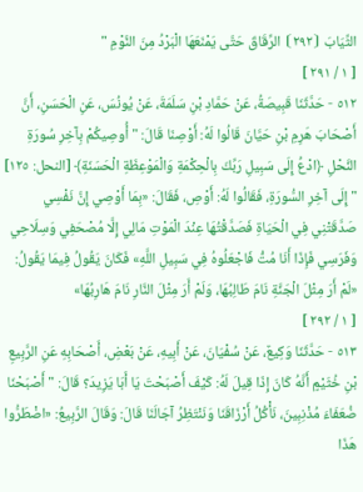الثِّيَابَ ⦗٢٩٢⦘ الرِّقَاقَ حَتَّى يَمْنَعَهَا الْبَرْدُ مِنَ النَّوْمِ "
[ ١ / ٢٩١ ]
٥١٢ - حَدَّثَنَا قَبِيصَةُ، عَنْ حَمَّادِ بْنِ سَلَمَةَ، عَنْ يُونُسَ، عَنِ الْحَسَنِ، أَنَّ أَصْحَابَ هَرِمِ بْنِ حَيَّانَ قَالُوا لَهُ: أَوْصِنَا قَالَ: " أُوصِيكُمْ بِآخِرِ سُورَةِ النَّحْلِ ﴿ادْعُ إِلَى سَبِيلِ رَبِّكَ بِالْحِكْمَةِ وَالْمَوْعِظَةِ الْحَسَنَةِ﴾ [النحل: ١٢٥] " إِلَى آخِرِ السُّورَةِ، فَقَالُوا لَهُ: أَوْصِ، فَقَالَ: «بِمَا أَوْصِي إِنَّ نَفْسِي صَدَّقَتْنِي فِي الْحَيَاةِ فَصَدَّقْتُهَا عِنْدَ الْمَوْتِ مَالِي إِلَّا مُصْحَفِي وَسِلَاحِي وَفَرَسِي فَإِذَا أَنَا مُتُّ فَاجْعَلُوهُ فِي سَبِيلِ اللَّهِ» فَكَانَ يَقُولُ فِيمَا يَقُولُ: «لَمْ أَرَ مِثْلَ الْجَنَّةِ نَامَ طَالِبُهَا، وَلَمْ أَرَ مِثْلَ النَّارِ نَامَ هَارِبُهَا»
[ ١ / ٢٩٢ ]
٥١٣ - حَدَّثَنَا وَكِيعٌ، عَنْ سُفْيَانَ، عَنْ أَبِيهِ، عَنْ بَعْضِ، أَصْحَابِهِ عَنِ الرَّبِيعِ بْنِ خُثَيْمٍ أَنَّهُ كَانَ إِذَا قِيلَ لَهُ: كَيْفَ أَصْبَحْتَ يَا أَبَا يَزِيدَ؟ قَالَ: " أَصْبَحْنَا ضُعَفَاءَ مُذْنِبِينَ، نَأْكُلُ أَرْزَاقَنَا وَنَنْتَظِرُ آجَالَنَا قَالَ: وَقَالَ الرَّبِيعُ: «اضْطَرُّوا هَذَا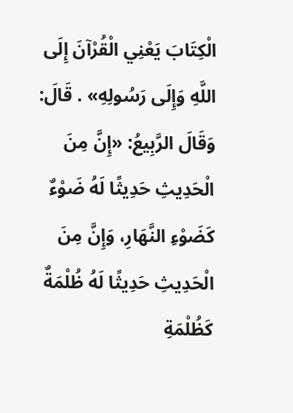الْكِتَابَ يَعْنِي الْقُرْآنَ إِلَى اللَّهِ وَإِلَى رَسُولِهِ» . قَالَ: وَقَالَ الرَّبِيعُ: «إِنَّ مِنَ الْحَدِيثِ حَدِيثًا لَهُ ضَوْءٌ كَضَوْءِ النَّهَارِ، وَإِنَّ مِنَ الْحَدِيثِ حَدِيثًا لَهُ ظُلْمَةٌ كَظُلْمَةِ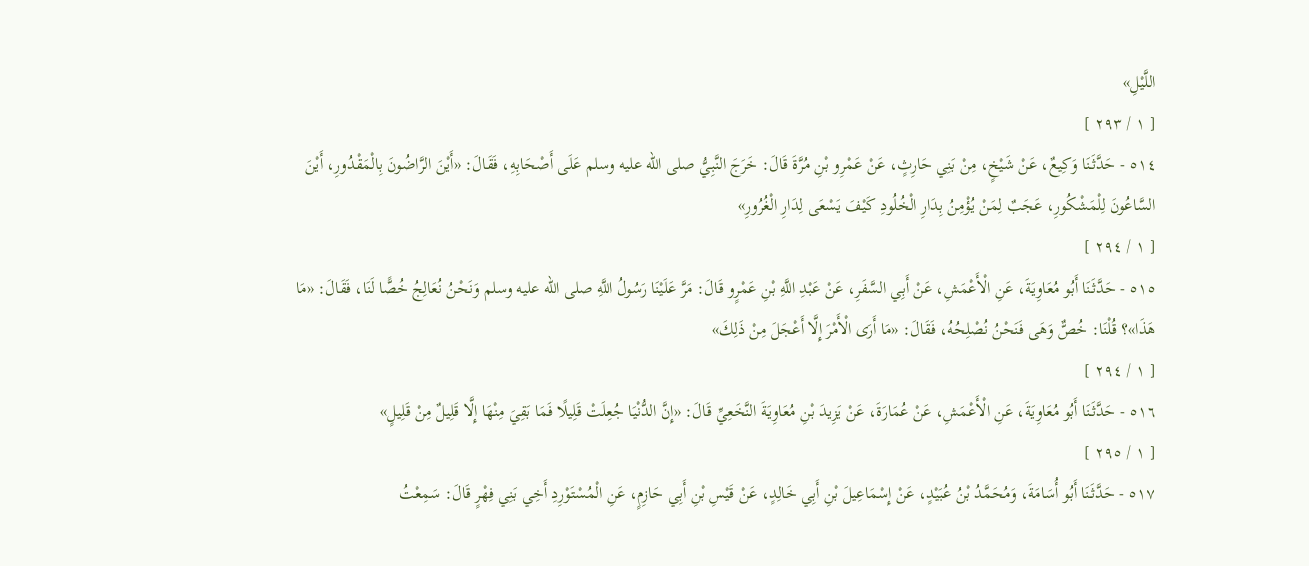اللَّيْلِ»
[ ١ / ٢٩٣ ]
٥١٤ - حَدَّثَنَا وَكِيعٌ، عَنْ شَيْخٍ، مِنْ بَنِي حَارِثٍ، عَنْ عَمْرِو بْنِ مُرَّةَ قَالَ: خَرَجَ النَّبِيُّ صلى الله عليه وسلم عَلَى أَصْحَابِهِ، فَقَالَ: «أَيْنَ الرَّاضُونَ بِالْمَقْدُورِ، أَيْنَ السَّاعُونَ لِلْمَشْكُورِ، عَجَبٌ لِمَنْ يُؤْمِنُ بِدَارِ الْخُلُودِ كَيْفَ يَسْعَى لِدَارِ الْغُرُورِ»
[ ١ / ٢٩٤ ]
٥١٥ - حَدَّثَنَا أَبُو مُعَاوِيَةَ، عَنِ الْأَعْمَشِ، عَنْ أَبِي السَّفَرِ، عَنْ عَبْدِ اللَّهِ بْنِ عَمْرٍو قَالَ: مَرَّ عَلَيْنَا رَسُولُ اللَّهِ صلى الله عليه وسلم وَنَحْنُ نُعَالِجُ خُصًّا لَنَا، فَقَالَ: «مَا هَذَا»؟ قُلْنَا: خُصٌّ وَهَى فَنَحْنُ نُصْلِحُهُ، فَقَالَ: «مَا أَرَى الْأَمْرَ إِلَّا أَعْجَلَ مِنْ ذَلِكَ»
[ ١ / ٢٩٤ ]
٥١٦ - حَدَّثَنَا أَبُو مُعَاوِيَةَ، عَنِ الْأَعْمَشِ، عَنْ عُمَارَةَ، عَنْ يَزِيدَ بْنِ مُعَاوِيَةَ النَّخَعِيِّ قَالَ: «إِنَّ الدُّنْيَا جُعِلَتْ قَلِيلًا فَمَا بَقِيَ مِنْهَا إِلَّا قَلِيلٌ مِنْ قَلِيلٍ»
[ ١ / ٢٩٥ ]
٥١٧ - حَدَّثَنَا أَبُو أُسَامَةَ، وَمُحَمَّدُ بْنُ عُبَيْدٍ، عَنْ إِسْمَاعِيلَ بْنِ أَبِي خَالِدٍ، عَنْ قَيْسِ بْنِ أَبِي حَازِمٍ، عَنِ الْمُسْتَوْرِدِ أَخِي بَنِي فِهْرٍ قَالَ: سَمِعْتُ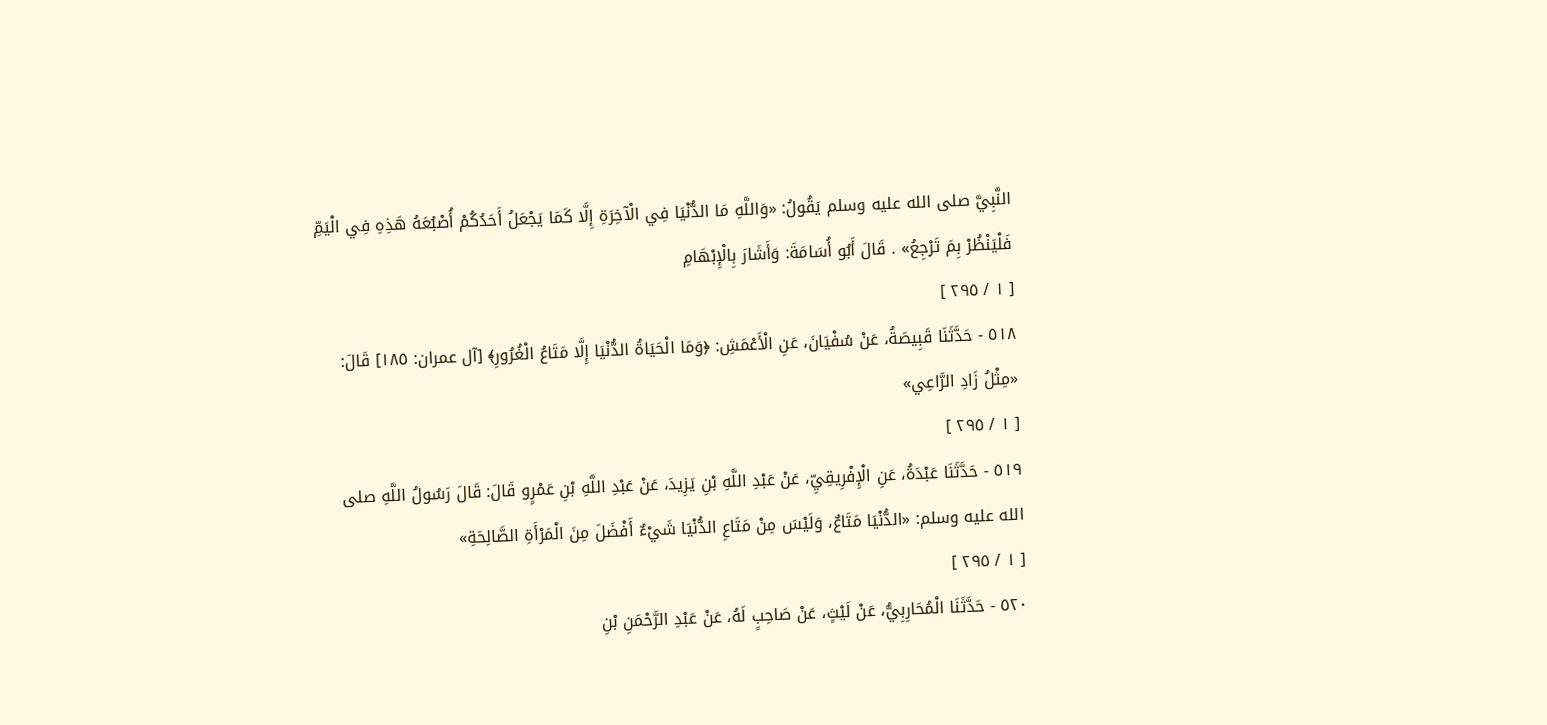النَّبِيَّ صلى الله عليه وسلم يَقُولُ: «وَاللَّهِ مَا الدُّنْيَا فِي الْآخِرَةِ إِلَّا كَمَا يَجْعَلُ أَحَدُكُمْ أُصْبُعَهُ هَذِهِ فِي الْيَمِّ فَلْيَنْظُرْ بِمَ تَرْجِعُ» . قَالَ أَبُو أُسَامَةَ: وَأَشَارَ بِالْإِبْهَامِ
[ ١ / ٢٩٥ ]
٥١٨ - حَدَّثَنَا قَبِيصَةُ، عَنْ سُفْيَانَ، عَنِ الْأَعْمَشِ: ﴿وَمَا الْحَيَاةُ الدُّنْيَا إِلَّا مَتَاعُ الْغُرُورِ﴾ [آل عمران: ١٨٥] قَالَ: «مِثْلُ زَادِ الرَّاعِي»
[ ١ / ٢٩٥ ]
٥١٩ - حَدَّثَنَا عَبْدَةُ، عَنِ الْإِفْرِيقِيِّ، عَنْ عَبْدِ اللَّهِ بْنِ يَزِيدَ، عَنْ عَبْدِ اللَّهِ بْنِ عَمْرٍو قَالَ: قَالَ رَسُولُ اللَّهِ صلى الله عليه وسلم: «الدُّنْيَا مَتَاعٌ، وَلَيْسَ مِنْ مَتَاعِ الدُّنْيَا شَيْءٌ أَفْضَلَ مِنَ الْمَرْأَةِ الصَّالِحَةِ»
[ ١ / ٢٩٥ ]
٥٢٠ - حَدَّثَنَا الْمُحَارِبِيُّ، عَنْ لَيْثٍ، عَنْ صَاحِبٍ لَهُ، عَنْ عَبْدِ الرَّحْمَنِ بْنِ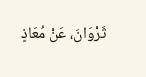ثَرْوَانَ، عَنْ مُعَاذٍ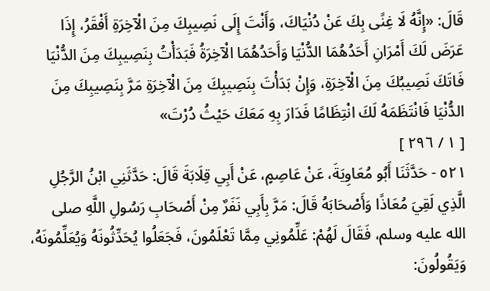قَالَ: «إِنَّهُ لَا غِنًى بِكَ عَنْ دُنْيَاكَ، وَأَنْتَ إِلَى نَصِيبِكَ مِنَ الْآخِرَةِ أَفْقَرُ، إِذَا عَرَضَ لَكَ أَمْرَانِ أَحَدُهُمَا الدُّنْيَا وَأَحَدُهُمَا الْآخِرَةُ فَبَدَأْتُ بِنَصِيبِكَ مِنَ الدُّنْيَا فَاتَكَ نَصِيبُكَ مِنَ الْآخِرَةِ، وَإِنْ بَدَأْتَ بِنَصِيبِكَ مِنَ الْآخِرَةِ مَرَّ بِنَصِيبِكَ مِنَ الدُّنْيَا فَانْتَظَمَهُ لَكَ انْتِظَامًا فَدَارَ بِهِ مَعَكَ حَيْثُ دُرْتَ»
[ ١ / ٢٩٦ ]
٥٢١ - حَدَّثَنَا أَبُو مُعَاوِيَةَ، عَنْ عَاصِمٍ، عَنْ أَبِي قِلَابَةَ قَالَ: حَدَّثَنِي ابْنُ الرَّجُلِ الَّذِي لَقِيَ مُعَاذًا وَأَصْحَابَهُ قَالَ: مَرَّ بِأَبِي نَفَرٌ مِنْ أَصْحَابِ رَسُولِ اللَّهِ صلى الله عليه وسلم، فَقَالَ لَهُمْ: عَلِّمُونِي مِمَّا تَعْلَمُونَ، فَجَعَلُوا يُحَدِّثُونَهُ وَيُعَلِّمُونَهُ، وَيَقُولُونَ: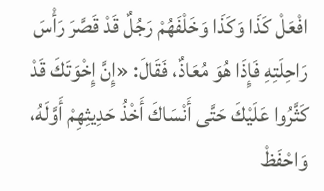افْعَلْ كَذَا وَكَذَا وَخَلْفَهُمْ رَجُلٌ قَدْ قَصَّرَ رَأْسَ رَاحِلَتِهِ فَإِذَا هُوَ مُعَاذٌ، فَقَالَ: «إِنَّ إِخْوَتَكَ قَدْ كَثَّرُوا عَلَيْكَ حَتَّى أَنْسَاكَ أَخْذُ حَدِيثِهِمْ أَوَّلَهُ، وَاحْفَظْ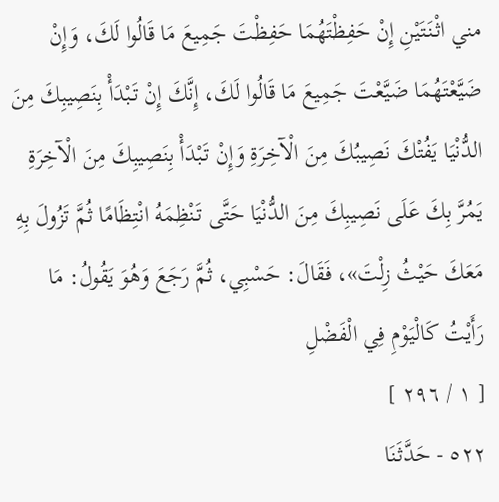مني اثْنَتَيْنِ إِنْ حَفِظْتَهُمَا حَفِظْتَ جَمِيعَ مَا قَالُوا لَكَ، وَإِنْ ضَيَّعْتَهُمَا ضَيَّعْتَ جَمِيعَ مَا قَالُوا لَكَ، إِنَّكَ إِنْ تَبْدَأْ بِنَصِيبِكَ مِنَ الدُّنْيَا يَفُتْكَ نَصِيبُكَ مِنَ الْآخِرَةِ وَإِنْ تَبْدَأْ بِنَصِيبِكَ مِنَ الْآخِرَةِ يَمُرَّ بِكَ عَلَى نَصِيبِكَ مِنَ الدُّنْيَا حَتَّى تَنْظِمَهُ انْتِظَامًا ثُمَّ تَزُولَ بِهِ مَعَكَ حَيْثُ زِلْتَ»، فَقَالَ: حَسْبِي، ثُمَّ رَجَعَ وَهُوَ يَقُولُ: مَا رَأَيْتُ كَالْيَوْمِ فِي الْفَضْلِ
[ ١ / ٢٩٦ ]
٥٢٢ - حَدَّثَنَا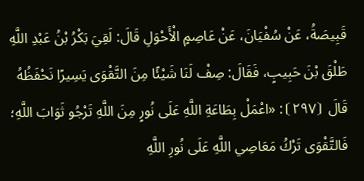قَبِيصَةُ، عَنْ سُفْيَانَ، عَنْ عَاصِمٍ الْأَحْوَلِ قَالَ: لَقِيَ بَكْرُ بْنُ عَبْدِ اللَّهِ طَلْقَ بْنَ حَبِيبٍ، فَقَالَ: صِفْ لَنَا شَيْئًا مِنَ التَّقْوَى يَسِيرًا نَحْفَظُهُ قَالَ ⦗٢٩٧⦘: «اعْمَلْ بِطَاعَةِ اللَّهِ عَلَى نُورٍ مِنَ اللَّهِ تَرْجُو ثَوَابَ اللَّهِ؛ فَالتَّقْوَى تَرْكُ مَعَاصِي اللَّهِ عَلَى نُورِ اللَّهِ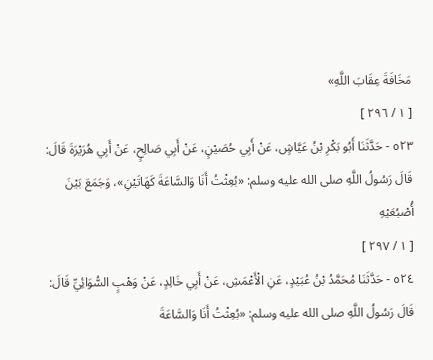مَخَافَةَ عِقَابَ اللَّهِ»
[ ١ / ٢٩٦ ]
٥٢٣ - حَدَّثَنَا أَبُو بَكْرِ بْنُ عَيَّاشٍ، عَنْ أَبِي حُصَيْنٍ، عَنْ أَبِي صَالِحٍ، عَنْ أَبِي هُرَيْرَةَ قَالَ: قَالَ رَسُولُ اللَّهِ صلى الله عليه وسلم: «بُعِثْتُ أَنَا وَالسَّاعَةَ كَهَاتَيْنِ»، وَجَمَعَ بَيْنَ أُصْبُعَيْهِ
[ ١ / ٢٩٧ ]
٥٢٤ - حَدَّثَنَا مُحَمَّدُ بْنُ عُبَيْدٍ، عَنِ الْأَعْمَشِ، عَنْ أَبِي خَالِدٍ، عَنْ وَهْبٍ السُّوَائِيِّ قَالَ: قَالَ رَسُولُ اللَّهِ صلى الله عليه وسلم: «بُعِثْتُ أَنَا وَالسَّاعَةَ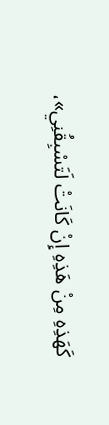كَهَذِهِ مِنْ هَذِهِ إِنْ كَانَتْ لَتَسْبِقُنِي»،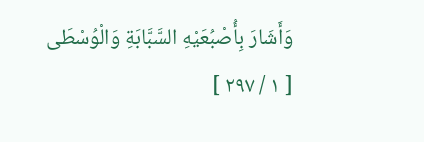وَأَشَارَ بِأُصْبُعَيْهِ السَّبَّابَةِ وَالْوُسْطَى
[ ١ / ٢٩٧ ]